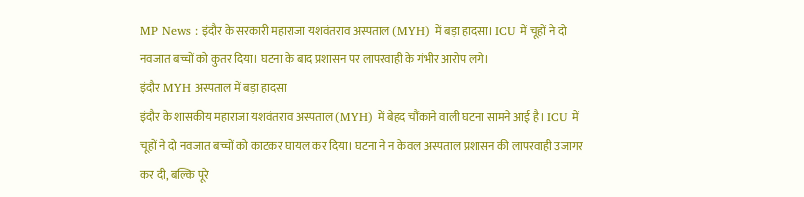MP News : इंदौर के सरकारी महाराजा यशवंतराव अस्पताल (MYH) में बड़ा हादसा। ICU में चूहों ने दो नवजात बच्चों को कुतर दिया। घटना के बाद प्रशासन पर लापरवाही के गंभीर आरोप लगे।
इंदौर MYH अस्पताल में बड़ा हादसा
इंदौर के शासकीय महाराजा यशवंतराव अस्पताल (MYH) में बेहद चौंकाने वाली घटना सामने आई है। ICU में चूहों ने दो नवजात बच्चों को काटकर घायल कर दिया। घटना ने न केवल अस्पताल प्रशासन की लापरवाही उजागर कर दी, बल्कि पूरे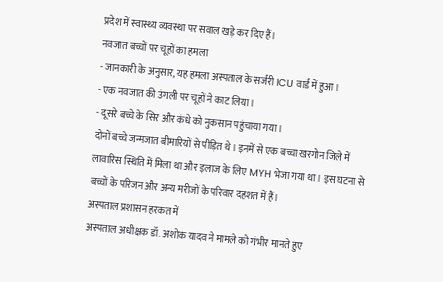प्रदेश में स्वास्थ्य व्यवस्था पर सवाल खड़े कर दिए हैं।
नवजात बच्चों पर चूहों का हमला
- जानकारी के अनुसार, यह हमला अस्पताल के सर्जरी ICU वार्ड में हुआ।
- एक नवजात की उंगली पर चूहों ने काट लिया।
- दूसरे बच्चे के सिर और कंधे को नुकसान पहुंचाया गया।
दोनों बच्चे जन्मजात बीमारियों से पीड़ित थे। इनमें से एक बच्चा खरगोन जिले में लावारिस स्थिति में मिला था और इलाज के लिए MYH भेजा गया था। इस घटना से बच्चों के परिजन और अन्य मरीजों के परिवार दहशत में हैं।
अस्पताल प्रशासन हरकत में
अस्पताल अधीक्षक डॉ. अशोक यादव ने मामले को गंभीर मानते हुए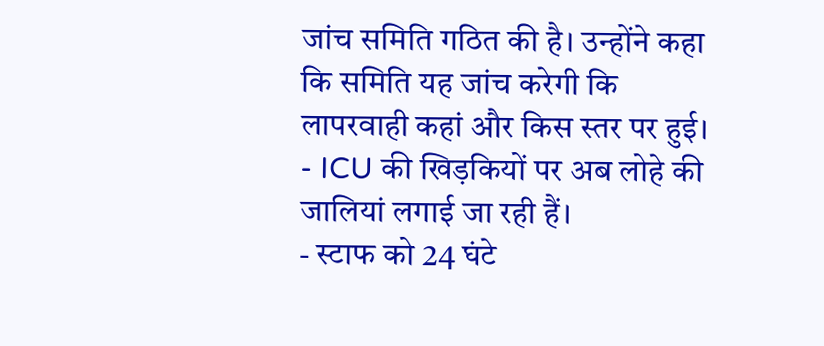जांच समिति गठित की है। उन्होंने कहा कि समिति यह जांच करेगी कि लापरवाही कहां और किस स्तर पर हुई।
- ICU की खिड़कियों पर अब लोहे की जालियां लगाई जा रही हैं।
- स्टाफ को 24 घंटे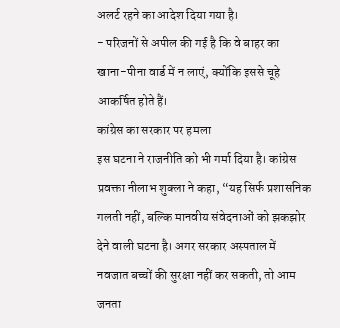अलर्ट रहने का आदेश दिया गया है।
- परिजनों से अपील की गई है कि वे बाहर का खाना-पीना वार्ड में न लाएं, क्योंकि इससे चूहे आकर्षित होते हैं।
कांग्रेस का सरकार पर हमला
इस घटना ने राजनीति को भी गर्मा दिया है। कांग्रेस प्रवक्ता नीलाभ शुक्ला ने कहा, “यह सिर्फ प्रशासनिक गलती नहीं, बल्कि मानवीय संवेदनाओं को झकझोर देने वाली घटना है। अगर सरकार अस्पताल में नवजात बच्चों की सुरक्षा नहीं कर सकती, तो आम जनता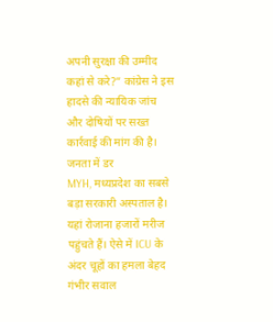अपनी सुरक्षा की उम्मीद कहां से करे?” कांग्रेस ने इस हादसे की न्यायिक जांच और दोषियों पर सख्त कार्रवाई की मांग की है।
जनता में डर
MYH, मध्यप्रदेश का सबसे बड़ा सरकारी अस्पताल है। यहां रोजाना हजारों मरीज पहुंचते हैं। ऐसे में ICU के अंदर चूहों का हमला बेहद गंभीर सवाल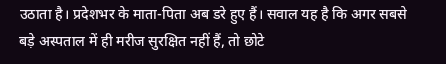उठाता है। प्रदेशभर के माता-पिता अब डरे हुए हैं। सवाल यह है कि अगर सबसे बड़े अस्पताल में ही मरीज सुरक्षित नहीं हैं, तो छोटे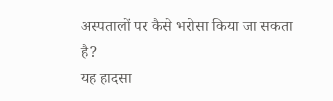अस्पतालों पर कैसे भरोसा किया जा सकता है?
यह हादसा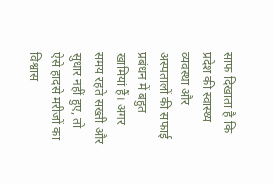साफ दिखाता है कि प्रदेश की स्वास्थ्य व्यवस्था और अस्पतालों की सफाई प्रबंधन में बहुत खामियां हैं। अगर समय रहते सख्ती और सुधार नहीं हुए, तो ऐसे हादसे मरीजों का विश्वास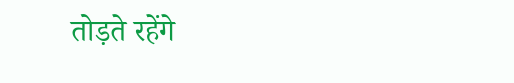तोड़ते रहेंगे